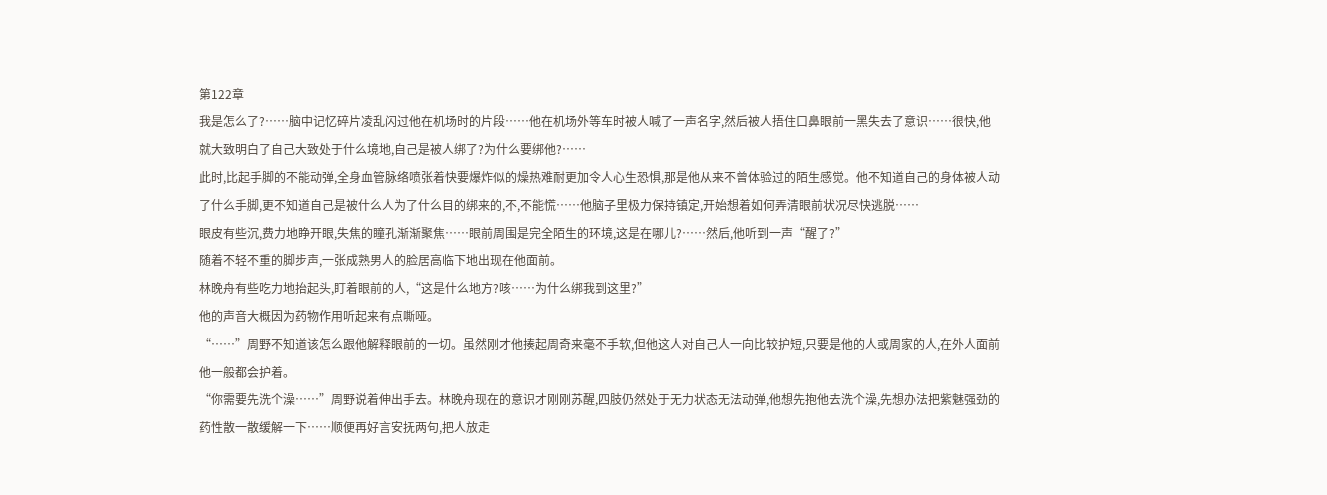第122章
我是怎么了?……脑中记忆碎片凌乱闪过他在机场时的片段……他在机场外等车时被人喊了一声名字,然后被人捂住口鼻眼前一黑失去了意识……很快,他就大致明白了自己大致处于什么境地,自己是被人绑了?为什么要绑他?……
此时,比起手脚的不能动弹,全身血管脉络喷张着快要爆炸似的燥热难耐更加令人心生恐惧,那是他从来不曾体验过的陌生感觉。他不知道自己的身体被人动了什么手脚,更不知道自己是被什么人为了什么目的绑来的,不,不能慌……他脑子里极力保持镇定,开始想着如何弄清眼前状况尽快逃脱……
眼皮有些沉,费力地睁开眼,失焦的瞳孔渐渐聚焦……眼前周围是完全陌生的环境,这是在哪儿?……然后,他听到一声“醒了?”
随着不轻不重的脚步声,一张成熟男人的脸居高临下地出现在他面前。
林晚舟有些吃力地抬起头,盯着眼前的人,“这是什么地方?咳……为什么绑我到这里?”
他的声音大概因为药物作用听起来有点嘶哑。
“……”周野不知道该怎么跟他解释眼前的一切。虽然刚才他揍起周奇来毫不手软,但他这人对自己人一向比较护短,只要是他的人或周家的人,在外人面前他一般都会护着。
“你需要先洗个澡……”周野说着伸出手去。林晚舟现在的意识才刚刚苏醒,四肢仍然处于无力状态无法动弹,他想先抱他去洗个澡,先想办法把紫魅强劲的药性散一散缓解一下……顺便再好言安抚两句,把人放走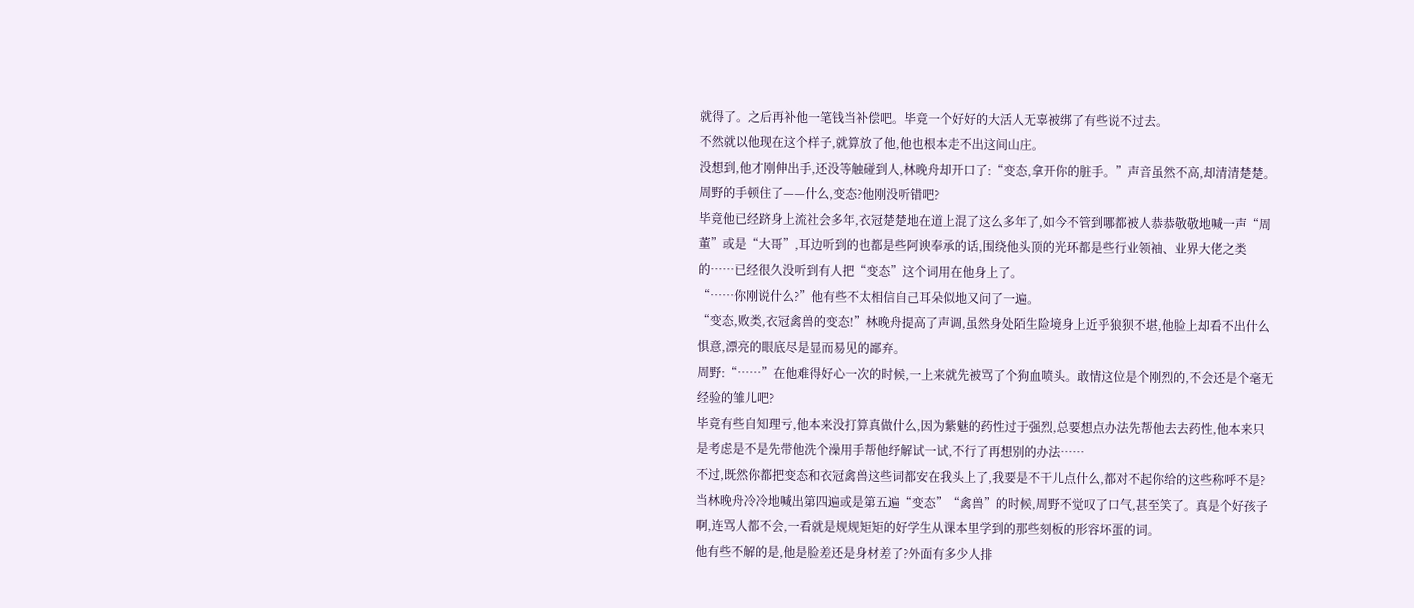就得了。之后再补他一笔钱当补偿吧。毕竟一个好好的大活人无辜被绑了有些说不过去。
不然就以他现在这个样子,就算放了他,他也根本走不出这间山庄。
没想到,他才刚伸出手,还没等触碰到人,林晚舟却开口了:“变态,拿开你的脏手。”声音虽然不高,却清清楚楚。
周野的手顿住了——什么,变态?他刚没听错吧?
毕竟他已经跻身上流社会多年,衣冠楚楚地在道上混了这么多年了,如今不管到哪都被人恭恭敬敬地喊一声“周董”或是“大哥”,耳边听到的也都是些阿谀奉承的话,围绕他头顶的光环都是些行业领袖、业界大佬之类的……已经很久没听到有人把“变态”这个词用在他身上了。
“……你刚说什么?”他有些不太相信自己耳朵似地又问了一遍。
“变态,败类,衣冠禽兽的变态!”林晚舟提高了声调,虽然身处陌生险境身上近乎狼狈不堪,他脸上却看不出什么惧意,漂亮的眼底尽是显而易见的鄙弃。
周野:“……”在他难得好心一次的时候,一上来就先被骂了个狗血喷头。敢情这位是个刚烈的,不会还是个毫无经验的雏儿吧?
毕竟有些自知理亏,他本来没打算真做什么,因为紫魅的药性过于强烈,总要想点办法先帮他去去药性,他本来只是考虑是不是先带他洗个澡用手帮他纾解试一试,不行了再想别的办法……
不过,既然你都把变态和衣冠禽兽这些词都安在我头上了,我要是不干儿点什么,都对不起你给的这些称呼不是?
当林晚舟冷冷地喊出第四遍或是第五遍“变态”“禽兽”的时候,周野不觉叹了口气,甚至笑了。真是个好孩子啊,连骂人都不会,一看就是规规矩矩的好学生从课本里学到的那些刻板的形容坏蛋的词。
他有些不解的是,他是脸差还是身材差了?外面有多少人排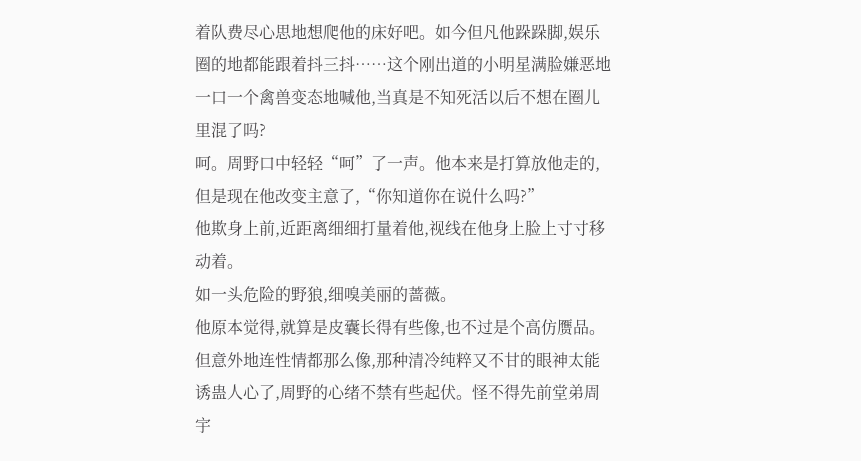着队费尽心思地想爬他的床好吧。如今但凡他跺跺脚,娱乐圈的地都能跟着抖三抖……这个刚出道的小明星满脸嫌恶地一口一个禽兽变态地喊他,当真是不知死活以后不想在圈儿里混了吗?
呵。周野口中轻轻“呵”了一声。他本来是打算放他走的,但是现在他改变主意了,“你知道你在说什么吗?”
他欺身上前,近距离细细打量着他,视线在他身上脸上寸寸移动着。
如一头危险的野狼,细嗅美丽的蔷薇。
他原本觉得,就算是皮囊长得有些像,也不过是个高仿赝品。
但意外地连性情都那么像,那种清冷纯粹又不甘的眼神太能诱蛊人心了,周野的心绪不禁有些起伏。怪不得先前堂弟周宇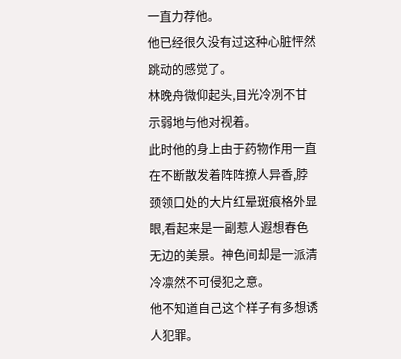一直力荐他。
他已经很久没有过这种心脏怦然跳动的感觉了。
林晚舟微仰起头,目光冷冽不甘示弱地与他对视着。
此时他的身上由于药物作用一直在不断散发着阵阵撩人异香,脖颈领口处的大片红晕斑痕格外显眼,看起来是一副惹人遐想春色无边的美景。神色间却是一派清冷凛然不可侵犯之意。
他不知道自己这个样子有多想诱人犯罪。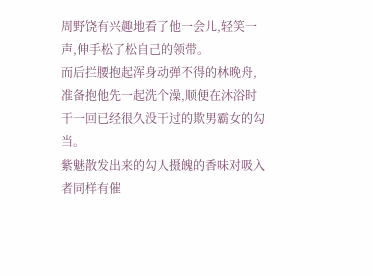周野饶有兴趣地看了他一会儿,轻笑一声,伸手松了松自己的领带。
而后拦腰抱起浑身动弹不得的林晚舟,准备抱他先一起洗个澡,顺便在沐浴时干一回已经很久没干过的欺男霸女的勾当。
紫魅散发出来的勾人摄魄的香味对吸入者同样有催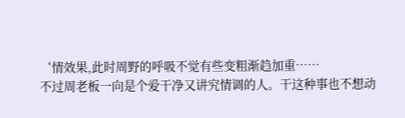‘情效果,此时周野的呼吸不觉有些变粗渐趋加重……
不过周老板一向是个爱干净又讲究情调的人。干这种事也不想动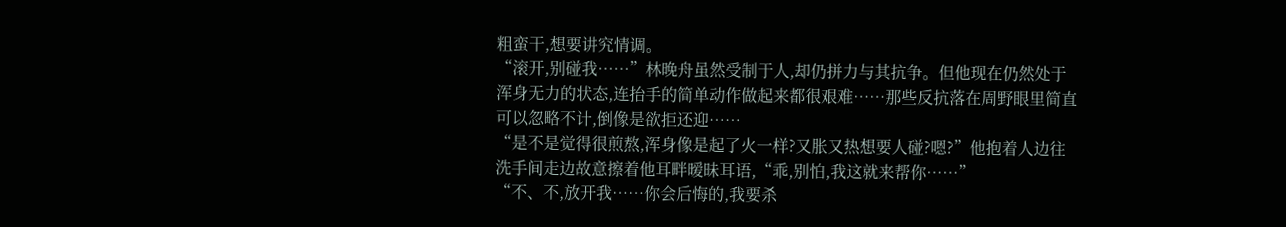粗蛮干,想要讲究情调。
“滚开,别碰我……”林晚舟虽然受制于人,却仍拼力与其抗争。但他现在仍然处于浑身无力的状态,连抬手的简单动作做起来都很艰难……那些反抗落在周野眼里简直可以忽略不计,倒像是欲拒还迎……
“是不是觉得很煎熬,浑身像是起了火一样?又胀又热想要人碰?嗯?”他抱着人边往洗手间走边故意擦着他耳畔暧昧耳语,“乖,别怕,我这就来帮你……”
“不、不,放开我……你会后悔的,我要杀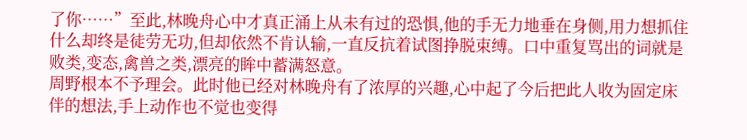了你……”至此,林晚舟心中才真正涌上从未有过的恐惧,他的手无力地垂在身侧,用力想抓住什么却终是徒劳无功,但却依然不肯认输,一直反抗着试图挣脱束缚。口中重复骂出的词就是败类,变态,禽兽之类,漂亮的眸中蓄满怒意。
周野根本不予理会。此时他已经对林晚舟有了浓厚的兴趣,心中起了今后把此人收为固定床伴的想法,手上动作也不觉也变得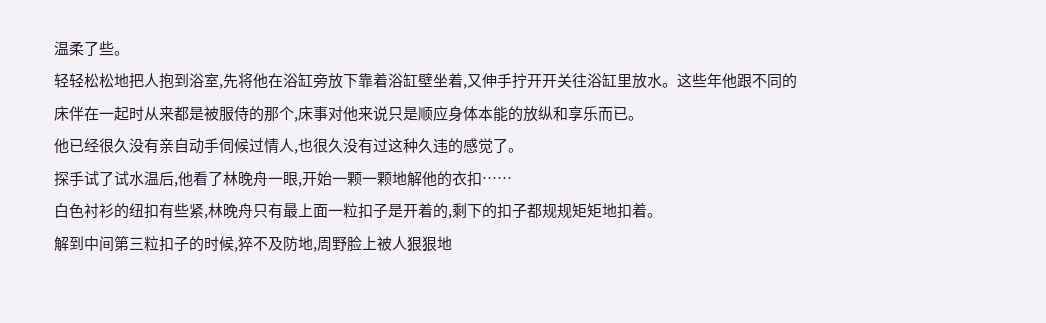温柔了些。
轻轻松松地把人抱到浴室,先将他在浴缸旁放下靠着浴缸壁坐着,又伸手拧开开关往浴缸里放水。这些年他跟不同的床伴在一起时从来都是被服侍的那个,床事对他来说只是顺应身体本能的放纵和享乐而已。
他已经很久没有亲自动手伺候过情人,也很久没有过这种久违的感觉了。
探手试了试水温后,他看了林晚舟一眼,开始一颗一颗地解他的衣扣……
白色衬衫的纽扣有些紧,林晚舟只有最上面一粒扣子是开着的,剩下的扣子都规规矩矩地扣着。
解到中间第三粒扣子的时候,猝不及防地,周野脸上被人狠狠地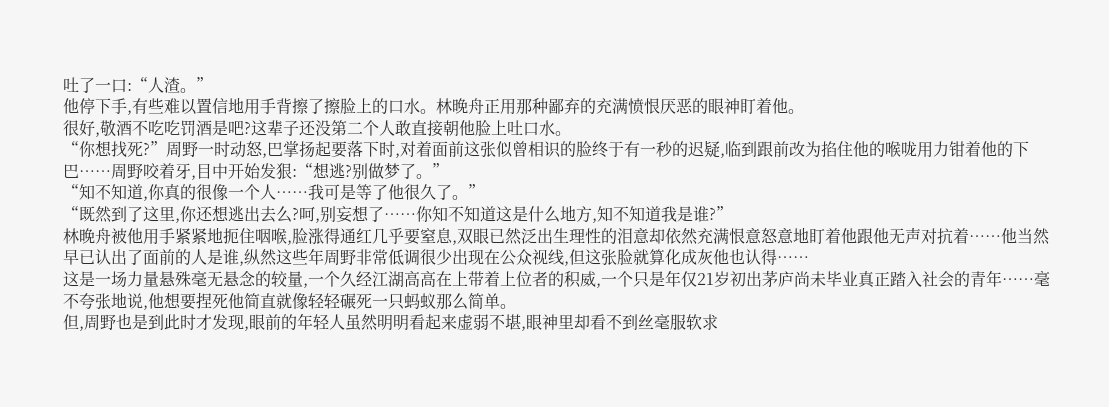吐了一口:“人渣。”
他停下手,有些难以置信地用手背擦了擦脸上的口水。林晚舟正用那种鄙弃的充满愤恨厌恶的眼神盯着他。
很好,敬酒不吃吃罚酒是吧?这辈子还没第二个人敢直接朝他脸上吐口水。
“你想找死?”周野一时动怒,巴掌扬起要落下时,对着面前这张似曾相识的脸终于有一秒的迟疑,临到跟前改为掐住他的喉咙用力钳着他的下巴……周野咬着牙,目中开始发狠:“想逃?别做梦了。”
“知不知道,你真的很像一个人……我可是等了他很久了。”
“既然到了这里,你还想逃出去么?呵,别妄想了……你知不知道这是什么地方,知不知道我是谁?”
林晚舟被他用手紧紧地扼住咽喉,脸涨得通红几乎要窒息,双眼已然泛出生理性的泪意却依然充满恨意怒意地盯着他跟他无声对抗着……他当然早已认出了面前的人是谁,纵然这些年周野非常低调很少出现在公众视线,但这张脸就算化成灰他也认得……
这是一场力量悬殊毫无悬念的较量,一个久经江湖高高在上带着上位者的积威,一个只是年仅21岁初出茅庐尚未毕业真正踏入社会的青年……毫不夸张地说,他想要捏死他简直就像轻轻碾死一只蚂蚁那么简单。
但,周野也是到此时才发现,眼前的年轻人虽然明明看起来虚弱不堪,眼神里却看不到丝毫服软求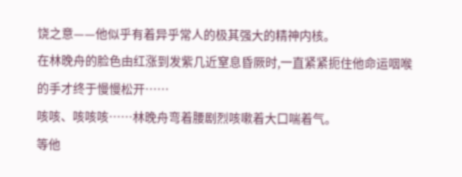饶之意——他似乎有着异乎常人的极其强大的精神内核。
在林晚舟的脸色由红涨到发紫几近窒息昏厥时,一直紧紧扼住他命运咽喉的手才终于慢慢松开……
咳咳、咳咳咳……林晚舟弯着腰剧烈咳嗽着大口喘着气。
等他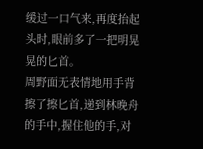缓过一口气来,再度抬起头时,眼前多了一把明晃晃的匕首。
周野面无表情地用手背擦了擦匕首,递到林晚舟的手中,握住他的手,对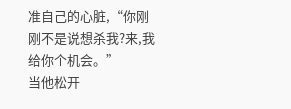准自己的心脏,“你刚刚不是说想杀我?来,我给你个机会。”
当他松开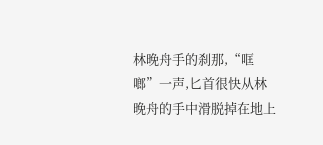林晚舟手的刹那,“哐啷”一声,匕首很快从林晚舟的手中滑脱掉在地上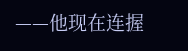——他现在连握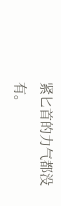紧匕首的力气都没有。